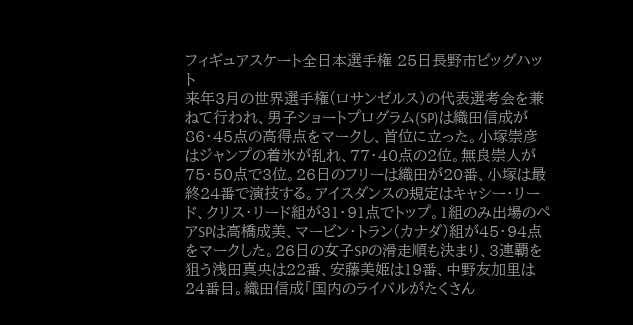フィギュアスケート全日本選手権 25日長野市ビッグハット
来年3月の世界選手権(ロサンゼルス)の代表選考会を兼ねて行われ、男子ショートプログラム(SP)は織田信成が86・45点の高得点をマークし、首位に立った。小塚崇彦はジャンプの着氷が乱れ、77・40点の2位。無良崇人が75・50点で3位。26日のフリーは織田が20番、小塚は最終24番で演技する。アイスダンスの規定はキャシー・リード、クリス・リード組が31・91点でトップ。1組のみ出場のペアSPは高橋成美、マービン・トラン(カナダ)組が45・94点をマークした。26日の女子SPの滑走順も決まり、3連覇を狙う浅田真央は22番、安藤美姫は19番、中野友加里は24番目。織田信成「国内のライバルがたくさん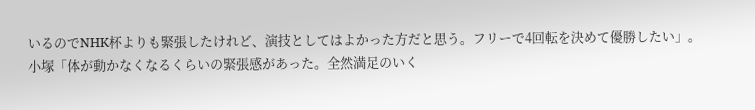いるのでNHK杯よりも緊張したけれど、演技としてはよかった方だと思う。フリーで4回転を決めて優勝したい」。小塚「体が動かなくなるくらいの緊張感があった。全然満足のいく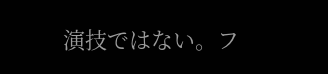演技ではない。フ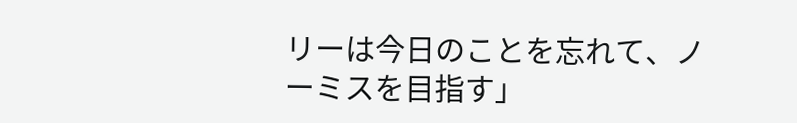リーは今日のことを忘れて、ノーミスを目指す」